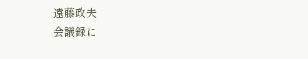遠藤政夫
会議録に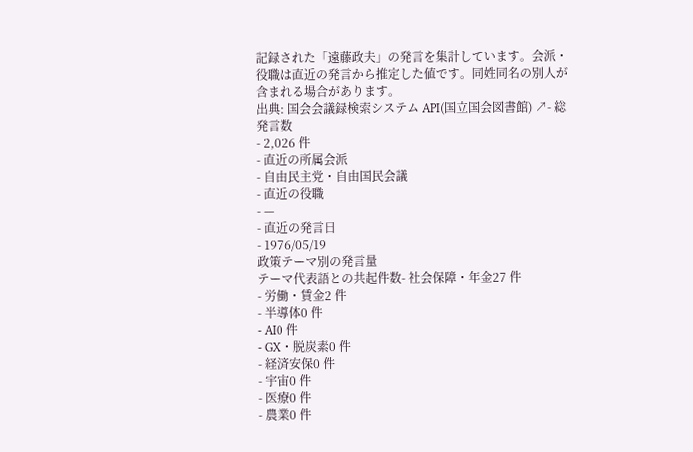記録された「遠藤政夫」の発言を集計しています。会派・役職は直近の発言から推定した値です。同姓同名の別人が含まれる場合があります。
出典: 国会会議録検索システム API(国立国会図書館) ↗- 総発言数
- 2,026 件
- 直近の所属会派
- 自由民主党・自由国民会議
- 直近の役職
- —
- 直近の発言日
- 1976/05/19
政策テーマ別の発言量
テーマ代表語との共起件数- 社会保障・年金27 件
- 労働・賃金2 件
- 半導体0 件
- AI0 件
- GX・脱炭素0 件
- 経済安保0 件
- 宇宙0 件
- 医療0 件
- 農業0 件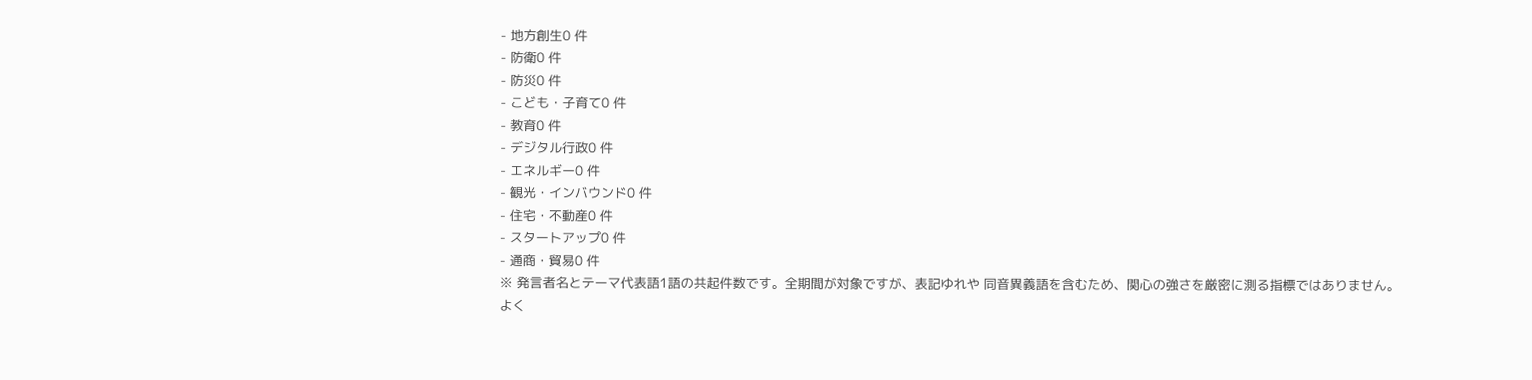- 地方創生0 件
- 防衛0 件
- 防災0 件
- こども・子育て0 件
- 教育0 件
- デジタル行政0 件
- エネルギー0 件
- 観光・インバウンド0 件
- 住宅・不動産0 件
- スタートアップ0 件
- 通商・貿易0 件
※ 発言者名とテーマ代表語1語の共起件数です。全期間が対象ですが、表記ゆれや 同音異義語を含むため、関心の強さを厳密に測る指標ではありません。
よく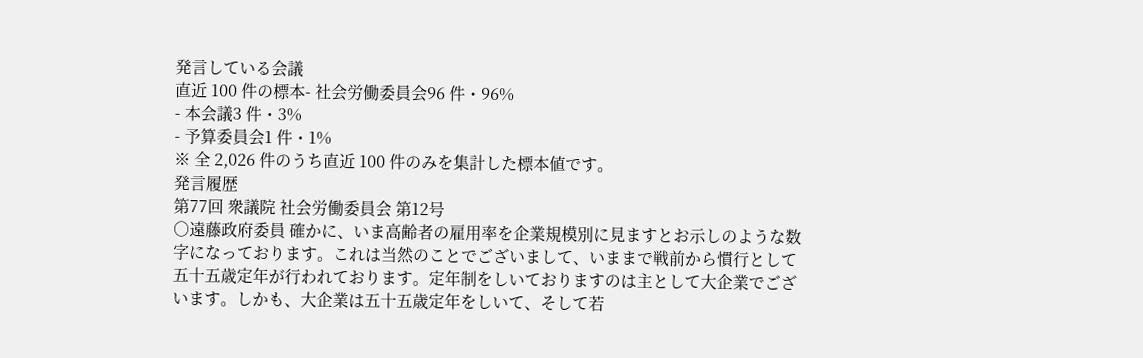発言している会議
直近 100 件の標本- 社会労働委員会96 件・96%
- 本会議3 件・3%
- 予算委員会1 件・1%
※ 全 2,026 件のうち直近 100 件のみを集計した標本値です。
発言履歴
第77回 衆議院 社会労働委員会 第12号
○遠藤政府委員 確かに、いま高齢者の雇用率を企業規模別に見ますとお示しのような数字になっております。これは当然のことでございまして、いままで戦前から慣行として五十五歳定年が行われております。定年制をしいておりますのは主として大企業でございます。しかも、大企業は五十五歳定年をしいて、そして若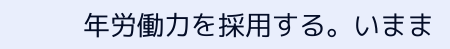年労働力を採用する。いまま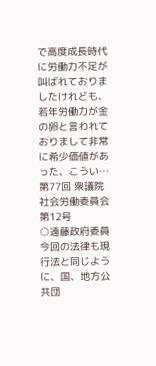で高度成長時代に労働力不足が叫ばれておりましたけれども、若年労働力が金の卵と言われておりまして非常に希少価値があった、こうい…
第77回 衆議院 社会労働委員会 第12号
○遠藤政府委員 今回の法律も現行法と同じように、国、地方公共団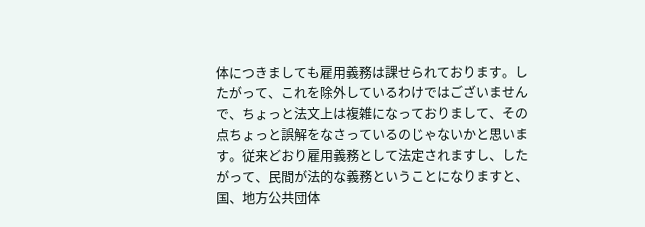体につきましても雇用義務は課せられております。したがって、これを除外しているわけではございませんで、ちょっと法文上は複雑になっておりまして、その点ちょっと誤解をなさっているのじゃないかと思います。従来どおり雇用義務として法定されますし、したがって、民間が法的な義務ということになりますと、国、地方公共団体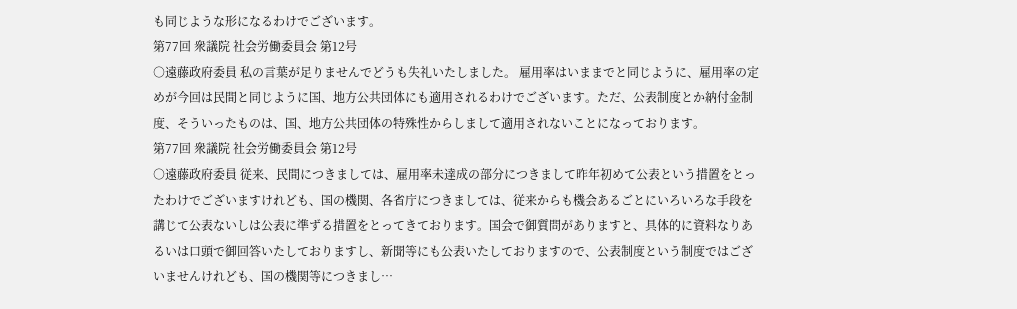も同じような形になるわけでございます。
第77回 衆議院 社会労働委員会 第12号
○遠藤政府委員 私の言葉が足りませんでどうも失礼いたしました。 雇用率はいままでと同じように、雇用率の定めが今回は民間と同じように国、地方公共団体にも適用されるわけでございます。ただ、公表制度とか納付金制度、そういったものは、国、地方公共団体の特殊性からしまして適用されないことになっております。
第77回 衆議院 社会労働委員会 第12号
○遠藤政府委員 従来、民間につきましては、雇用率未達成の部分につきまして昨年初めて公表という措置をとったわけでございますけれども、国の機関、各省庁につきましては、従来からも機会あるごとにいろいろな手段を講じて公表ないしは公表に準ずる措置をとってきております。国会で御質問がありますと、具体的に資料なりあるいは口頭で御回答いたしておりますし、新聞等にも公表いたしておりますので、公表制度という制度ではございませんけれども、国の機関等につきまし…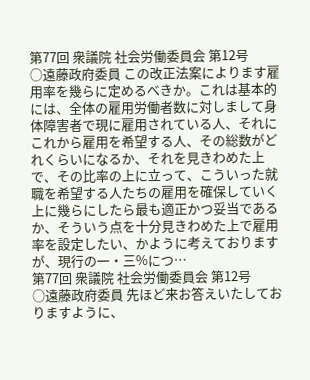第77回 衆議院 社会労働委員会 第12号
○遠藤政府委員 この改正法案によります雇用率を幾らに定めるべきか。これは基本的には、全体の雇用労働者数に対しまして身体障害者で現に雇用されている人、それにこれから雇用を希望する人、その総数がどれくらいになるか、それを見きわめた上で、その比率の上に立って、こういった就職を希望する人たちの雇用を確保していく上に幾らにしたら最も適正かつ妥当であるか、そういう点を十分見きわめた上で雇用率を設定したい、かように考えておりますが、現行の一・三%につ…
第77回 衆議院 社会労働委員会 第12号
○遠藤政府委員 先ほど来お答えいたしておりますように、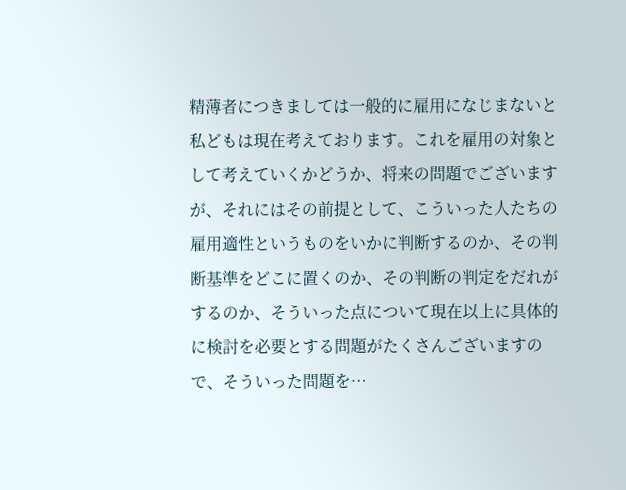精薄者につきましては一般的に雇用になじまないと私どもは現在考えております。これを雇用の対象として考えていくかどうか、将来の問題でございますが、それにはその前提として、こういった人たちの雇用適性というものをいかに判断するのか、その判断基準をどこに置くのか、その判断の判定をだれがするのか、そういった点について現在以上に具体的に検討を必要とする問題がたくさんございますので、そういった問題を…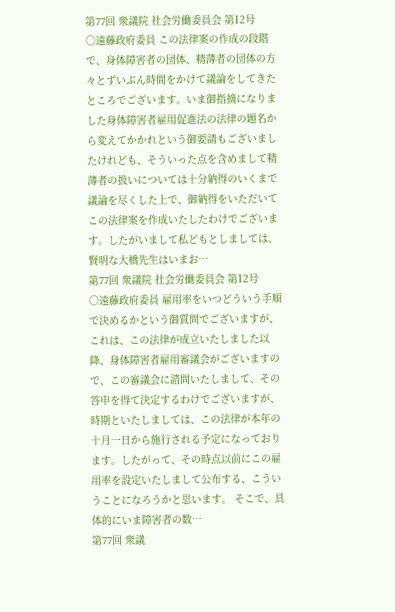第77回 衆議院 社会労働委員会 第12号
○遠藤政府委員 この法律案の作成の段階で、身体障害者の団体、精薄者の団体の方々とずいぶん時間をかけて議論をしてきたところでございます。いま御指摘になりました身体障害者雇用促進法の法律の題名から変えてかかれという御要請もございましたけれども、そういった点を含めまして精薄者の扱いについては十分納得のいくまで議論を尽くした上で、御納得をいただいてこの法律案を作成いたしたわけでございます。したがいまして私どもとしましては、賢明な大橋先生はいまお…
第77回 衆議院 社会労働委員会 第12号
○遠藤政府委員 雇用率をいつどういう手順で決めるかという御質問でございますが、これは、この法律が成立いたしました以降、身体障害者雇用審議会がございますので、この審議会に諮問いたしまして、その答申を得て決定するわけでございますが、時期といたしましては、この法律が本年の十月一日から施行される予定になっております。したがって、その時点以前にこの雇用率を設定いたしまして公布する、こういうことになろうかと思います。 そこで、具体的にいま障害者の数…
第77回 衆議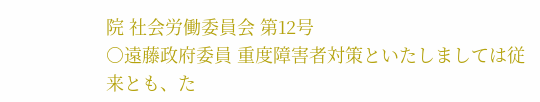院 社会労働委員会 第12号
○遠藤政府委員 重度障害者対策といたしましては従来とも、た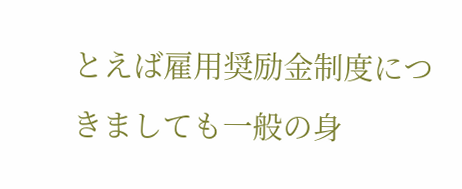とえば雇用奨励金制度につきましても一般の身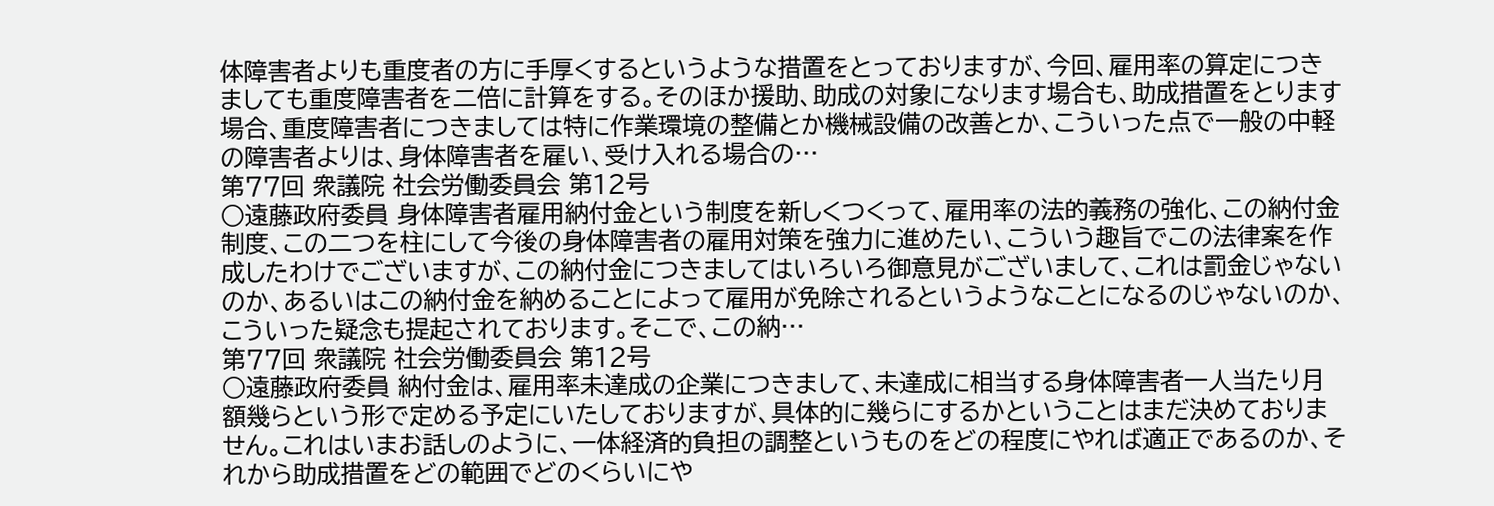体障害者よりも重度者の方に手厚くするというような措置をとっておりますが、今回、雇用率の算定につきましても重度障害者を二倍に計算をする。そのほか援助、助成の対象になります場合も、助成措置をとります場合、重度障害者につきましては特に作業環境の整備とか機械設備の改善とか、こういった点で一般の中軽の障害者よりは、身体障害者を雇い、受け入れる場合の…
第77回 衆議院 社会労働委員会 第12号
○遠藤政府委員 身体障害者雇用納付金という制度を新しくつくって、雇用率の法的義務の強化、この納付金制度、この二つを柱にして今後の身体障害者の雇用対策を強力に進めたい、こういう趣旨でこの法律案を作成したわけでございますが、この納付金につきましてはいろいろ御意見がございまして、これは罰金じゃないのか、あるいはこの納付金を納めることによって雇用が免除されるというようなことになるのじゃないのか、こういった疑念も提起されております。そこで、この納…
第77回 衆議院 社会労働委員会 第12号
○遠藤政府委員 納付金は、雇用率未達成の企業につきまして、未達成に相当する身体障害者一人当たり月額幾らという形で定める予定にいたしておりますが、具体的に幾らにするかということはまだ決めておりません。これはいまお話しのように、一体経済的負担の調整というものをどの程度にやれば適正であるのか、それから助成措置をどの範囲でどのくらいにや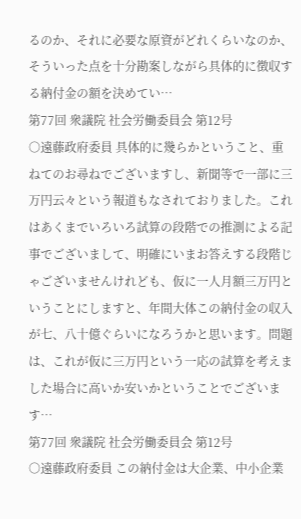るのか、それに必要な原資がどれくらいなのか、そういった点を十分勘案しながら具体的に徴収する納付金の額を決めてい…
第77回 衆議院 社会労働委員会 第12号
○遠藤政府委員 具体的に幾らかということ、重ねてのお尋ねでございますし、新聞等で一部に三万円云々という報道もなされておりました。これはあくまでいろいろ試算の段階での推測による記事でございまして、明確にいまお答えする段階じゃございませんけれども、仮に一人月額三万円ということにしますと、年間大体この納付金の収入が七、八十億ぐらいになろうかと思います。問題は、これが仮に三万円という一応の試算を考えました場合に高いか安いかということでございます…
第77回 衆議院 社会労働委員会 第12号
○遠藤政府委員 この納付金は大企業、中小企業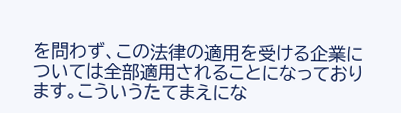を問わず、この法律の適用を受ける企業については全部適用されることになっております。こういうたてまえにな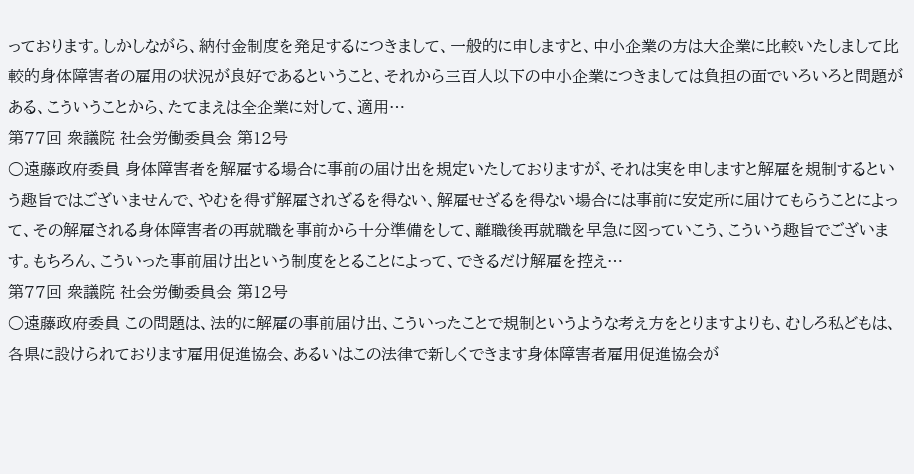っております。しかしながら、納付金制度を発足するにつきまして、一般的に申しますと、中小企業の方は大企業に比較いたしまして比較的身体障害者の雇用の状況が良好であるということ、それから三百人以下の中小企業につきましては負担の面でいろいろと問題がある、こういうことから、たてまえは全企業に対して、適用…
第77回 衆議院 社会労働委員会 第12号
○遠藤政府委員 身体障害者を解雇する場合に事前の届け出を規定いたしておりますが、それは実を申しますと解雇を規制するという趣旨ではございませんで、やむを得ず解雇されざるを得ない、解雇せざるを得ない場合には事前に安定所に届けてもらうことによって、その解雇される身体障害者の再就職を事前から十分準備をして、離職後再就職を早急に図っていこう、こういう趣旨でございます。もちろん、こういった事前届け出という制度をとることによって、できるだけ解雇を控え…
第77回 衆議院 社会労働委員会 第12号
○遠藤政府委員 この問題は、法的に解雇の事前届け出、こういったことで規制というような考え方をとりますよりも、むしろ私どもは、各県に設けられております雇用促進協会、あるいはこの法律で新しくできます身体障害者雇用促進協会が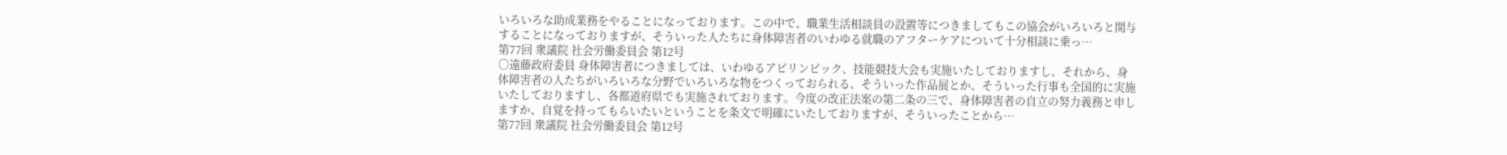いろいろな助成業務をやることになっております。この中で、職業生活相談員の設置等につきましてもこの協会がいろいろと関与することになっておりますが、そういった人たちに身体障害者のいわゆる就職のアフターケアについて十分相談に乗っ…
第77回 衆議院 社会労働委員会 第12号
○遠藤政府委員 身体障害者につきましては、いわゆるアビリンピック、技能競技大会も実施いたしておりますし、それから、身体障害者の人たちがいろいろな分野でいろいろな物をつくっておられる、そういった作品展とか、そういった行事も全国的に実施いたしておりますし、各都道府県でも実施されております。今度の改正法案の第二条の三で、身体障害者の自立の努力義務と申しますか、自覚を持ってもらいたいということを条文で明確にいたしておりますが、そういったことから…
第77回 衆議院 社会労働委員会 第12号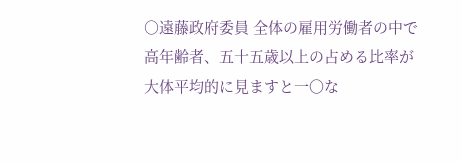○遠藤政府委員 全体の雇用労働者の中で高年齢者、五十五歳以上の占める比率が大体平均的に見ますと一〇な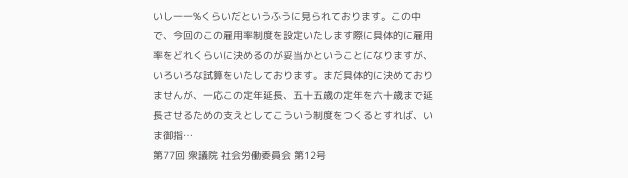いし一一%くらいだというふうに見られております。この中で、今回のこの雇用率制度を設定いたします際に具体的に雇用率をどれくらいに決めるのが妥当かということになりますが、いろいろな試算をいたしております。まだ具体的に決めておりませんが、一応この定年延長、五十五歳の定年を六十歳まで延長させるための支えとしてこういう制度をつくるとすれば、いま御指…
第77回 衆議院 社会労働委員会 第12号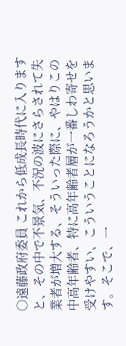○遠藤政府委員 これから低成長時代に入りますと、その中で不景気、不況の波にさらされて失業者が増大する、そういった際に、やはりこの中高年齢者、特に高年齢者層が一番しわ寄せを受けやすい、こういうことになろうかと思います。そこで、一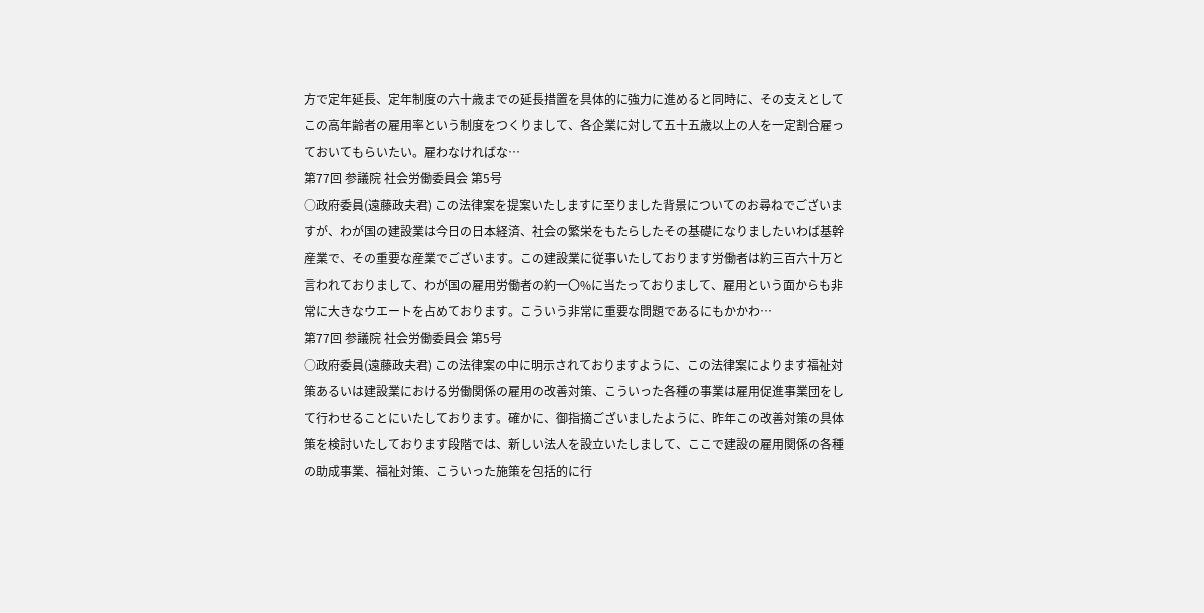方で定年延長、定年制度の六十歳までの延長措置を具体的に強力に進めると同時に、その支えとしてこの高年齢者の雇用率という制度をつくりまして、各企業に対して五十五歳以上の人を一定割合雇っておいてもらいたい。雇わなければな…
第77回 参議院 社会労働委員会 第5号
○政府委員(遠藤政夫君) この法律案を提案いたしますに至りました背景についてのお尋ねでございますが、わが国の建設業は今日の日本経済、社会の繁栄をもたらしたその基礎になりましたいわば基幹産業で、その重要な産業でございます。この建設業に従事いたしております労働者は約三百六十万と言われておりまして、わが国の雇用労働者の約一〇%に当たっておりまして、雇用という面からも非常に大きなウエートを占めております。こういう非常に重要な問題であるにもかかわ…
第77回 参議院 社会労働委員会 第5号
○政府委員(遠藤政夫君) この法律案の中に明示されておりますように、この法律案によります福祉対策あるいは建設業における労働関係の雇用の改善対策、こういった各種の事業は雇用促進事業団をして行わせることにいたしております。確かに、御指摘ございましたように、昨年この改善対策の具体策を検討いたしております段階では、新しい法人を設立いたしまして、ここで建設の雇用関係の各種の助成事業、福祉対策、こういった施策を包括的に行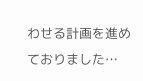わせる計画を進めておりました…